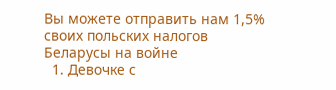Вы можете отправить нам 1,5% своих польских налогов
Беларусы на войне
  1. Девочке с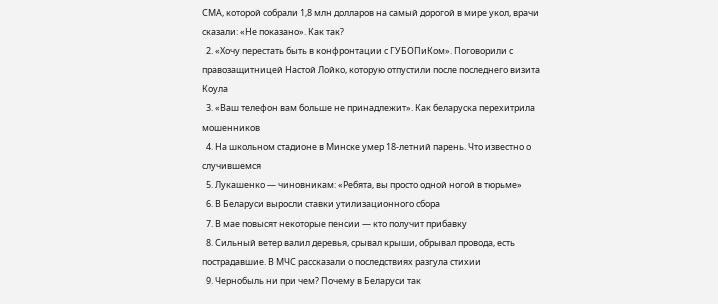СМА, которой собрали 1,8 млн долларов на самый дорогой в мире укол, врачи сказали: «Не показано». Как так?
  2. «Хочу перестать быть в конфронтации с ГУБОПиКом». Поговорили с правозащитницей Настой Лойко, которую отпустили после последнего визита Коула
  3. «Ваш телефон вам больше не принадлежит». Как беларуска перехитрила мошенников
  4. На школьном стадионе в Минске умер 18-летний парень. Что известно о случившемся
  5. Лукашенко — чиновникам: «Ребята, вы просто одной ногой в тюрьме»
  6. В Беларуси выросли ставки утилизационного сбора
  7. В мае повысят некоторые пенсии — кто получит прибавку
  8. Сильный ветер валил деревья, срывал крыши, обрывал провода, есть пострадавшие. В МЧС рассказали о последствиях разгула стихии
  9. Чернобыль ни при чем? Почему в Беларуси так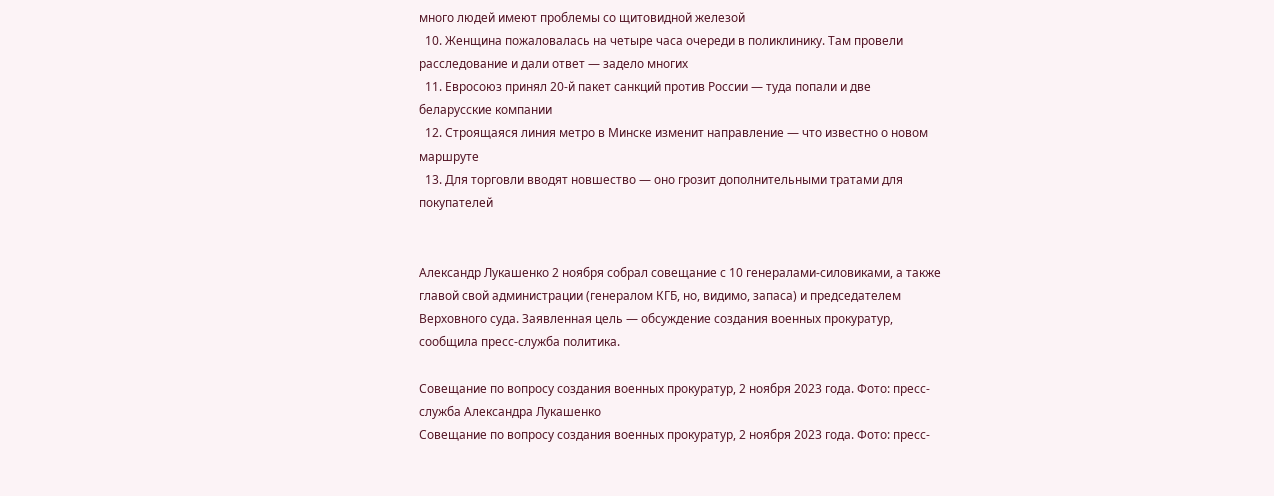много людей имеют проблемы со щитовидной железой
  10. Женщина пожаловалась на четыре часа очереди в поликлинику. Там провели расследование и дали ответ — задело многих
  11. Евросоюз принял 20-й пакет санкций против России — туда попали и две беларусские компании
  12. Строящаяся линия метро в Минске изменит направление — что известно о новом маршруте
  13. Для торговли вводят новшество — оно грозит дополнительными тратами для покупателей


Александр Лукашенко 2 ноября собрал совещание с 10 генералами-силовиками, а также главой свой администрации (генералом КГБ, но, видимо, запаса) и председателем Верховного суда. Заявленная цель — обсуждение создания военных прокуратур, сообщила пресс-служба политика.

Совещание по вопросу создания военных прокуратур, 2 ноября 2023 года. Фото: пресс-служба Александра Лукашенко
Совещание по вопросу создания военных прокуратур, 2 ноября 2023 года. Фото: пресс-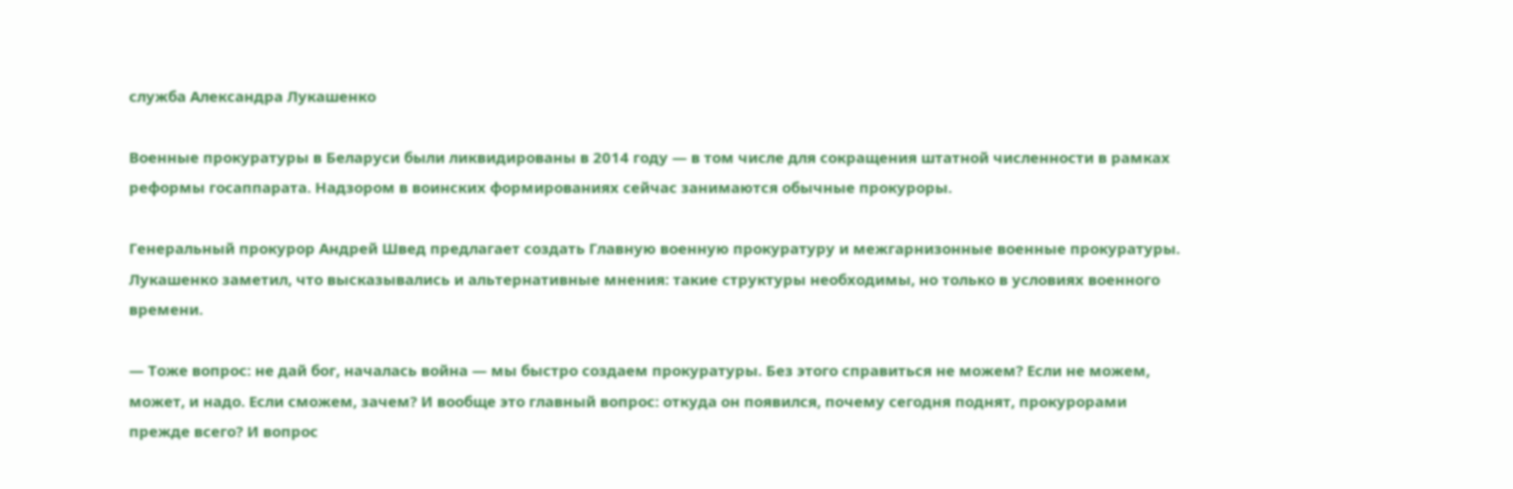служба Александра Лукашенко

Военные прокуратуры в Беларуси были ликвидированы в 2014 году — в том числе для сокращения штатной численности в рамках реформы госаппарата. Надзором в воинских формированиях сейчас занимаются обычные прокуроры.

Генеральный прокурор Андрей Швед предлагает создать Главную военную прокуратуру и межгарнизонные военные прокуратуры. Лукашенко заметил, что высказывались и альтернативные мнения: такие структуры необходимы, но только в условиях военного времени.

— Тоже вопрос: не дай бог, началась война — мы быстро создаем прокуратуры. Без этого справиться не можем? Если не можем, может, и надо. Если сможем, зачем? И вообще это главный вопрос: откуда он появился, почему сегодня поднят, прокурорами прежде всего? И вопрос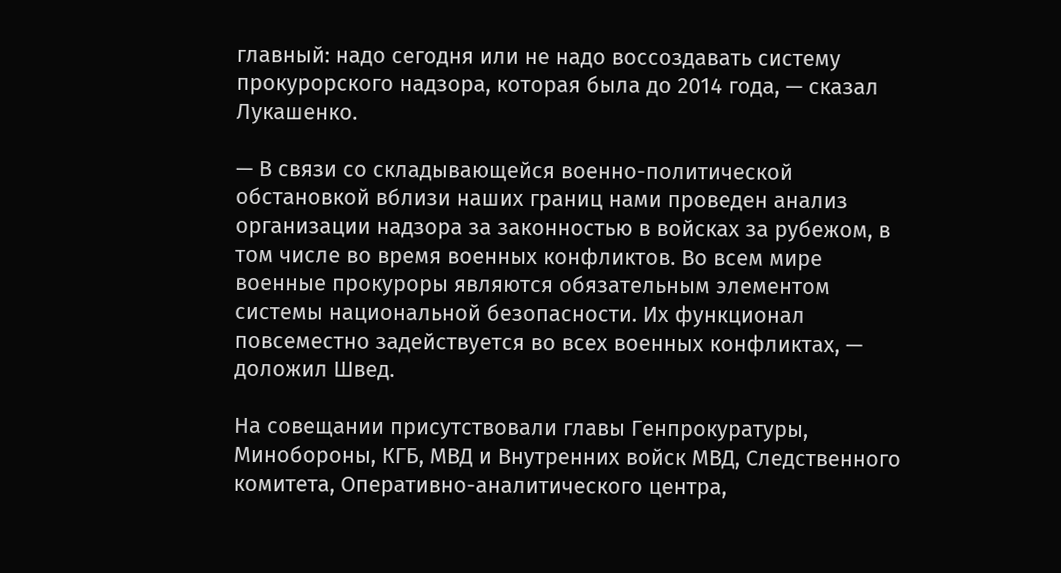главный: надо сегодня или не надо воссоздавать систему прокурорского надзора, которая была до 2014 года, — сказал Лукашенко.

— В связи со складывающейся военно-политической обстановкой вблизи наших границ нами проведен анализ организации надзора за законностью в войсках за рубежом, в том числе во время военных конфликтов. Во всем мире военные прокуроры являются обязательным элементом системы национальной безопасности. Их функционал повсеместно задействуется во всех военных конфликтах, — доложил Швед.

На совещании присутствовали главы Генпрокуратуры, Минобороны, КГБ, МВД и Внутренних войск МВД, Следственного комитета, Оперативно-аналитического центра,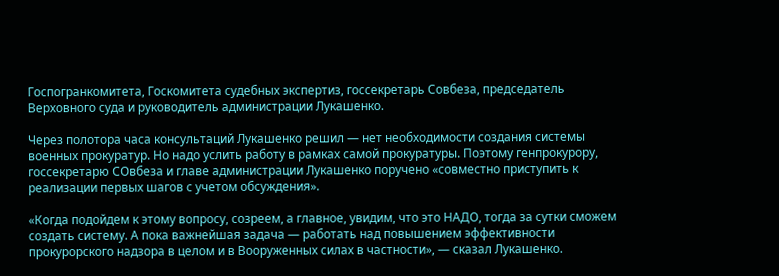Госпогранкомитета, Госкомитета судебных экспертиз, госсекретарь Совбеза, председатель Верховного суда и руководитель администрации Лукашенко.

Через полотора часа консультаций Лукашенко решил — нет необходимости создания системы военных прокуратур. Но надо услить работу в рамках самой прокуратуры. Поэтому генпрокурору, госсекретарю СОвбеза и главе администрации Лукашенко поручено «совместно приступить к реализации первых шагов с учетом обсуждения».

«Когда подойдем к этому вопросу, созреем, а главное, увидим, что это НАДО, тогда за сутки сможем создать систему. А пока важнейшая задача — работать над повышением эффективности прокурорского надзора в целом и в Вооруженных силах в частности», — сказал Лукашенко.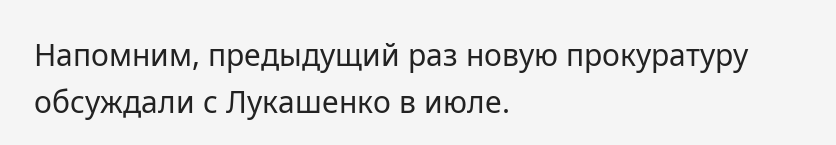Напомним, предыдущий раз новую прокуратуру обсуждали с Лукашенко в июле.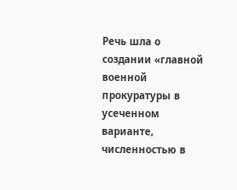Речь шла о создании «главной военной прокуратуры в усеченном варианте, численностью в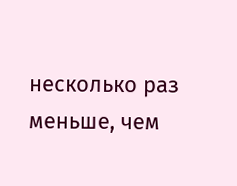несколько раз меньше, чем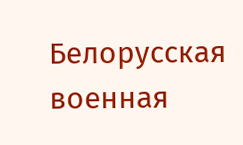Белорусская военная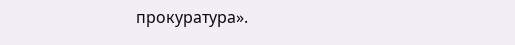прокуратура».